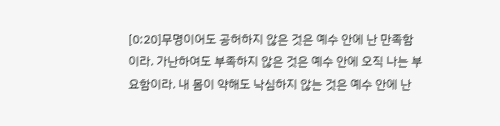[0:20]무명이어도 공허하지 않은 것은 예수 안에 난 만족함이라. 가난하여도 부족하지 않은 것은 예수 안에 오직 나는 부요함이라. 내 몸이 약해도 낙심하지 않는 것은 예수 안에 난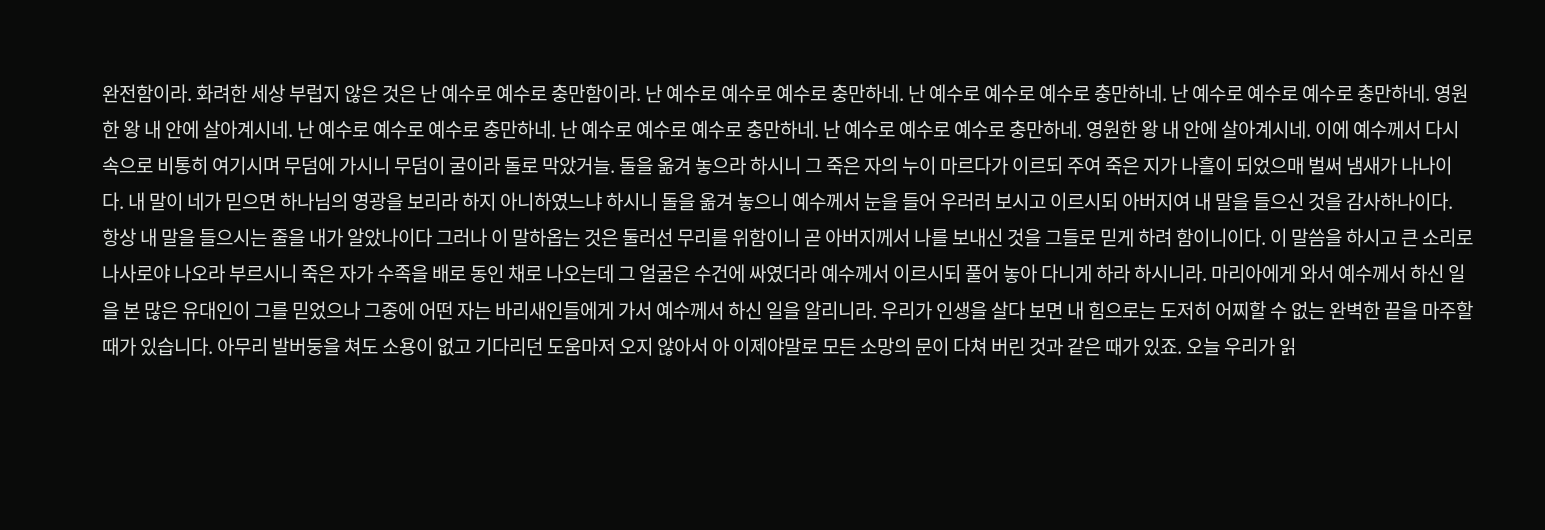완전함이라. 화려한 세상 부럽지 않은 것은 난 예수로 예수로 충만함이라. 난 예수로 예수로 예수로 충만하네. 난 예수로 예수로 예수로 충만하네. 난 예수로 예수로 예수로 충만하네. 영원한 왕 내 안에 살아계시네. 난 예수로 예수로 예수로 충만하네. 난 예수로 예수로 예수로 충만하네. 난 예수로 예수로 예수로 충만하네. 영원한 왕 내 안에 살아계시네. 이에 예수께서 다시 속으로 비통히 여기시며 무덤에 가시니 무덤이 굴이라 돌로 막았거늘. 돌을 옮겨 놓으라 하시니 그 죽은 자의 누이 마르다가 이르되 주여 죽은 지가 나흘이 되었으매 벌써 냄새가 나나이다. 내 말이 네가 믿으면 하나님의 영광을 보리라 하지 아니하였느냐 하시니 돌을 옮겨 놓으니 예수께서 눈을 들어 우러러 보시고 이르시되 아버지여 내 말을 들으신 것을 감사하나이다. 항상 내 말을 들으시는 줄을 내가 알았나이다 그러나 이 말하옵는 것은 둘러선 무리를 위함이니 곧 아버지께서 나를 보내신 것을 그들로 믿게 하려 함이니이다. 이 말씀을 하시고 큰 소리로 나사로야 나오라 부르시니 죽은 자가 수족을 배로 동인 채로 나오는데 그 얼굴은 수건에 싸였더라 예수께서 이르시되 풀어 놓아 다니게 하라 하시니라. 마리아에게 와서 예수께서 하신 일을 본 많은 유대인이 그를 믿었으나 그중에 어떤 자는 바리새인들에게 가서 예수께서 하신 일을 알리니라. 우리가 인생을 살다 보면 내 힘으로는 도저히 어찌할 수 없는 완벽한 끝을 마주할 때가 있습니다. 아무리 발버둥을 쳐도 소용이 없고 기다리던 도움마저 오지 않아서 아 이제야말로 모든 소망의 문이 다쳐 버린 것과 같은 때가 있죠. 오늘 우리가 읽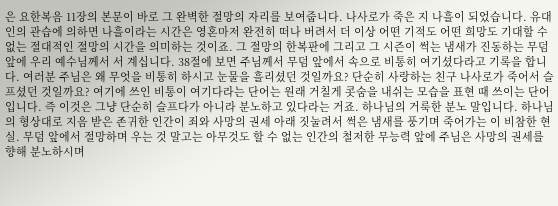은 요한복음 11장의 본문이 바로 그 완벽한 절망의 자리를 보여줍니다. 나사로가 죽은 지 나흘이 되었습니다. 유대인의 관습에 의하면 나흘이라는 시간은 영혼마저 완전히 떠나 버려서 더 이상 어떤 기적도 어떤 희망도 기대할 수 없는 절대적인 절망의 시간을 의미하는 것이죠. 그 절망의 한복판에 그리고 그 시즌이 썩는 냄새가 진동하는 무덤 앞에 우리 예수님께서 서 계십니다. 38절에 보면 주님께서 무덤 앞에서 속으로 비통히 여기셨다라고 기록을 합니다. 여러분 주님은 왜 무엇을 비통히 하시고 눈물을 흘리셨던 것일까요? 단순히 사랑하는 친구 나사로가 죽어서 슬프셨던 것일까요? 여기에 쓰인 비통이 여기다라는 단어는 원래 거칠게 콧숨을 내쉬는 모습을 표현 때 쓰이는 단어입니다. 즉 이것은 그냥 단순히 슬프다가 아니라 분노하고 있다라는 거죠. 하나님의 거룩한 분노 말입니다. 하나님의 형상대로 지음 받은 존귀한 인간이 죄와 사망의 권세 아래 짓눌려서 썩은 냄새를 풍기며 죽어가는 이 비참한 현실. 무덤 앞에서 절망하며 우는 것 말고는 아무것도 할 수 없는 인간의 철저한 무능력 앞에 주님은 사망의 권세를 향해 분노하시며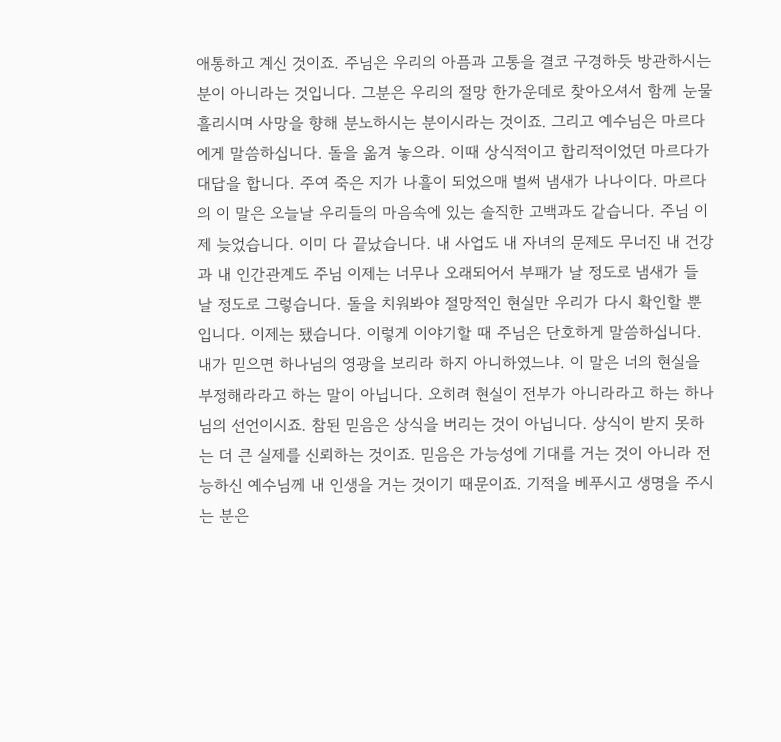애통하고 계신 것이죠. 주님은 우리의 아픔과 고통을 결코 구경하듯 방관하시는 분이 아니라는 것입니다. 그분은 우리의 절망 한가운데로 찾아오셔서 함께 눈물 흘리시며 사망을 향해 분노하시는 분이시라는 것이죠. 그리고 예수님은 마르다에게 말씀하십니다. 돌을 옮겨 놓으라. 이때 상식적이고 합리적이었던 마르다가 대답을 합니다. 주여 죽은 지가 나흘이 되었으매 벌써 냄새가 나나이다. 마르다의 이 말은 오늘날 우리들의 마음속에 있는 솔직한 고백과도 같습니다. 주님 이제 늦었습니다. 이미 다 끝났습니다. 내 사업도 내 자녀의 문제도 무너진 내 건강과 내 인간관계도 주님 이제는 너무나 오래되어서 부패가 날 정도로 냄새가 들 날 정도로 그렇습니다. 돌을 치워봐야 절망적인 현실만 우리가 다시 확인할 뿐입니다. 이제는 됐습니다. 이렇게 이야기할 때 주님은 단호하게 말씀하십니다. 내가 믿으면 하나님의 영광을 보리라 하지 아니하였느냐. 이 말은 너의 현실을 부정해라라고 하는 말이 아닙니다. 오히려 현실이 전부가 아니라라고 하는 하나님의 선언이시죠. 참된 믿음은 상식을 버리는 것이 아닙니다. 상식이 받지 못하는 더 큰 실제를 신뢰하는 것이죠. 믿음은 가능성에 기대를 거는 것이 아니라 전능하신 예수님께 내 인생을 거는 것이기 때문이죠. 기적을 베푸시고 생명을 주시는 분은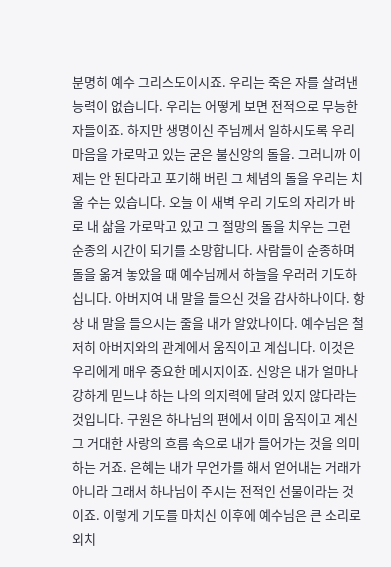분명히 예수 그리스도이시죠. 우리는 죽은 자를 살려낸 능력이 없습니다. 우리는 어떻게 보면 전적으로 무능한 자들이죠. 하지만 생명이신 주님께서 일하시도록 우리 마음을 가로막고 있는 굳은 불신앙의 돌을. 그러니까 이제는 안 된다라고 포기해 버린 그 체념의 돌을 우리는 치울 수는 있습니다. 오늘 이 새벽 우리 기도의 자리가 바로 내 삶을 가로막고 있고 그 절망의 돌을 치우는 그런 순종의 시간이 되기를 소망합니다. 사람들이 순종하며 돌을 옮겨 놓았을 때 예수님께서 하늘을 우러러 기도하십니다. 아버지여 내 말을 들으신 것을 감사하나이다. 항상 내 말을 들으시는 줄을 내가 알았나이다. 예수님은 철저히 아버지와의 관계에서 움직이고 계십니다. 이것은 우리에게 매우 중요한 메시지이죠. 신앙은 내가 얼마나 강하게 믿느냐 하는 나의 의지력에 달려 있지 않다라는 것입니다. 구원은 하나님의 편에서 이미 움직이고 계신 그 거대한 사랑의 흐름 속으로 내가 들어가는 것을 의미하는 거죠. 은혜는 내가 무언가를 해서 얻어내는 거래가 아니라 그래서 하나님이 주시는 전적인 선물이라는 것이죠. 이렇게 기도를 마치신 이후에 예수님은 큰 소리로 외치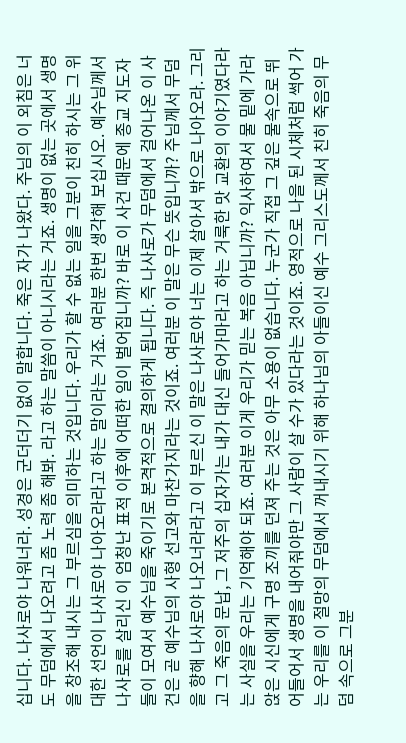십니다. 나사로야 나워너라. 성경은 군더더기 없이 말합니다. 죽은 자가 나왔다. 주님의 이 외침은 너도 무덤에서 나오려고 좀 노력 좀 해봐. 라고 하는 말씀이 아니시라는 거죠. 생명이 없는 곳에서 생명을 창조해 내시는 그 부르심을 의미하는 것입니다. 우리가 할 수 없는 일을 그분이 친히 하시는 그 위대한 선언이 나사로야 나아오라라고 하는 말이라는 거죠. 여러분 한번 생각해 보십시오. 예수님께서 나사로를 살리신 이 엄청난 표적 이후에 어떠한 일이 벌어집니까? 바로 이 사건 때문에 종교 지도자들이 모여서 예수님을 죽이기로 본격적으로 결의하게 됩니다. 즉 나사로가 무덤에서 걸어나온 이 사건은 곧 예수님의 사형 선고와 마찬가지라는 것이죠. 여러분 이 말은 무슨 뜻입니까? 주님께서 무덤을 향해 나사로야 나오너라라고 이 부르신 이 말은 나사로야 너는 이제 살아서 밖으로 나아오라. 그리고 그 죽음의 문납, 그 저주의 십자가는 내가 대신 들어가마라고 하는 거룩한 맛 교환의 이야기였다라는 사실을 우리는 기억해야 되죠. 여러분 이게 우리가 믿는 복음 아닙니까? 익사하여서 물 밑에 가라앉은 시신에게 구명 조끼를 던져 주는 것은 아무 소용이 없습니다. 누군가 직접 그 깊은 물속으로 뛰어들어서 생명을 내어줘야만 그 사람이 살 수가 있다라는 것이죠. 영적으로 나을 된 시체처럼 썩어 가는 우리를 이 절망의 무덤에서 꺼내시기 위해 하나님의 아들이신 예수 그리스도께서 친히 죽음의 무덤 속으로 그분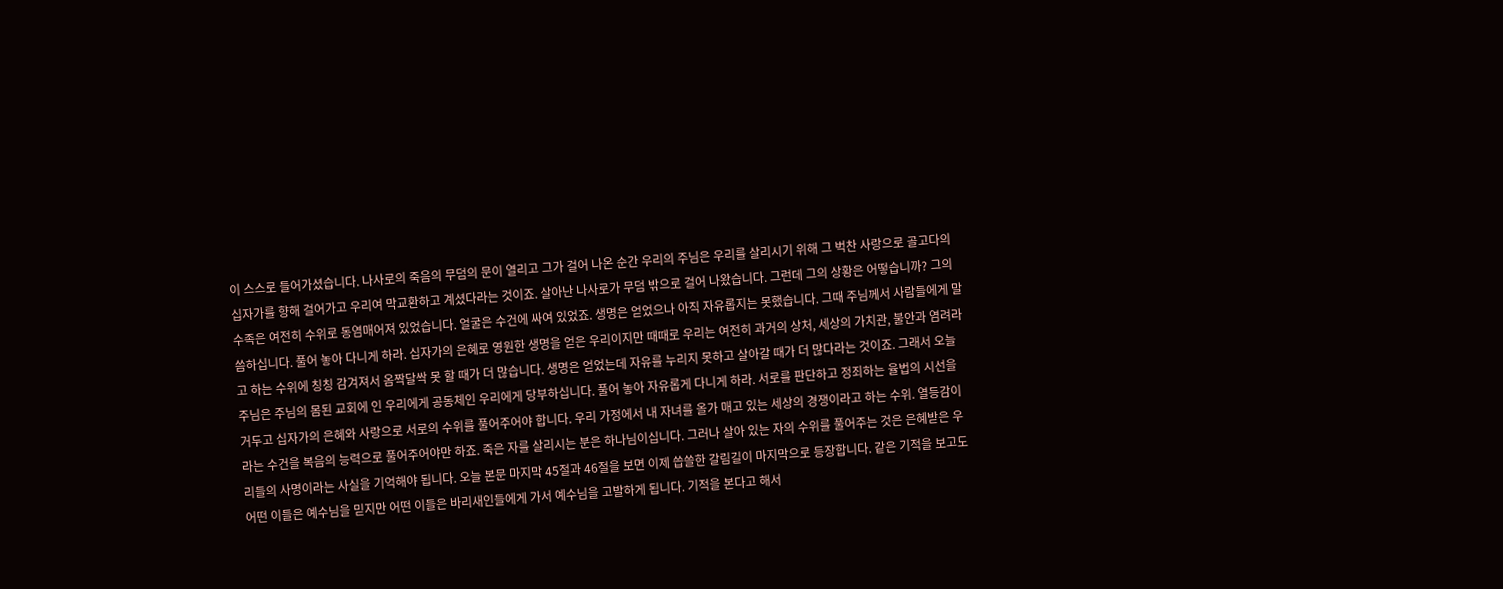이 스스로 들어가셨습니다. 나사로의 죽음의 무덤의 문이 열리고 그가 걸어 나온 순간 우리의 주님은 우리를 살리시기 위해 그 벅찬 사랑으로 골고다의 십자가를 향해 걸어가고 우리여 막교환하고 계셨다라는 것이죠. 살아난 나사로가 무덤 밖으로 걸어 나왔습니다. 그런데 그의 상황은 어떻습니까? 그의 수족은 여전히 수위로 동염매어져 있었습니다. 얼굴은 수건에 싸여 있었죠. 생명은 얻었으나 아직 자유롭지는 못했습니다. 그때 주님께서 사람들에게 말씀하십니다. 풀어 놓아 다니게 하라. 십자가의 은혜로 영원한 생명을 얻은 우리이지만 때때로 우리는 여전히 과거의 상처, 세상의 가치관, 불안과 염려라고 하는 수위에 칭칭 감겨져서 옴짝달싹 못 할 때가 더 많습니다. 생명은 얻었는데 자유를 누리지 못하고 살아갈 때가 더 많다라는 것이죠. 그래서 오늘 주님은 주님의 몸된 교회에 인 우리에게 공동체인 우리에게 당부하십니다. 풀어 놓아 자유롭게 다니게 하라. 서로를 판단하고 정죄하는 율법의 시선을 거두고 십자가의 은혜와 사랑으로 서로의 수위를 풀어주어야 합니다. 우리 가정에서 내 자녀를 올가 매고 있는 세상의 경쟁이라고 하는 수위. 열등감이라는 수건을 복음의 능력으로 풀어주어야만 하죠. 죽은 자를 살리시는 분은 하나님이십니다. 그러나 살아 있는 자의 수위를 풀어주는 것은 은혜받은 우리들의 사명이라는 사실을 기억해야 됩니다. 오늘 본문 마지막 45절과 46절을 보면 이제 씁쓸한 갈림길이 마지막으로 등장합니다. 같은 기적을 보고도 어떤 이들은 예수님을 믿지만 어떤 이들은 바리새인들에게 가서 예수님을 고발하게 됩니다. 기적을 본다고 해서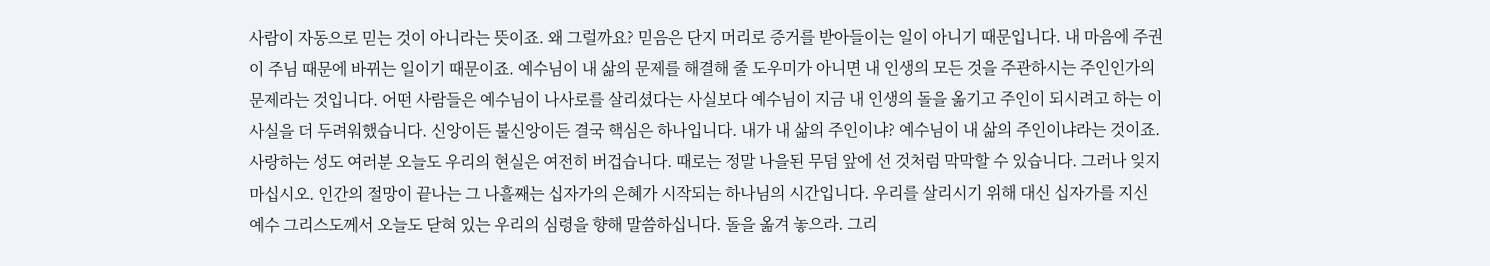사람이 자동으로 믿는 것이 아니라는 뜻이죠. 왜 그럴까요? 믿음은 단지 머리로 증거를 받아들이는 일이 아니기 때문입니다. 내 마음에 주권이 주님 때문에 바뀌는 일이기 때문이죠. 예수님이 내 삶의 문제를 해결해 줄 도우미가 아니면 내 인생의 모든 것을 주관하시는 주인인가의 문제라는 것입니다. 어떤 사람들은 예수님이 나사로를 살리셨다는 사실보다 예수님이 지금 내 인생의 돌을 옮기고 주인이 되시려고 하는 이 사실을 더 두려워했습니다. 신앙이든 불신앙이든 결국 핵심은 하나입니다. 내가 내 삶의 주인이냐? 예수님이 내 삶의 주인이냐라는 것이죠. 사랑하는 성도 여러분 오늘도 우리의 현실은 여전히 버겁습니다. 때로는 정말 나을된 무덤 앞에 선 것처럼 막막할 수 있습니다. 그러나 잊지 마십시오. 인간의 절망이 끝나는 그 나흘째는 십자가의 은혜가 시작되는 하나님의 시간입니다. 우리를 살리시기 위해 대신 십자가를 지신 예수 그리스도께서 오늘도 닫혀 있는 우리의 심령을 향해 말씀하십니다. 돌을 옮겨 놓으라. 그리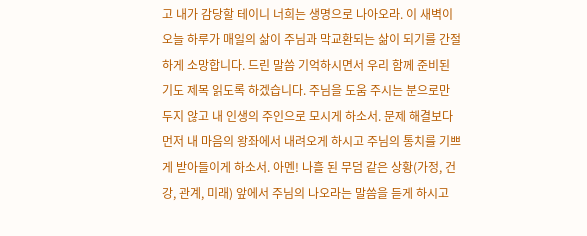고 내가 감당할 테이니 너희는 생명으로 나아오라. 이 새벽이 오늘 하루가 매일의 삶이 주님과 막교환되는 삶이 되기를 간절하게 소망합니다. 드린 말씀 기억하시면서 우리 함께 준비된 기도 제목 읽도록 하겠습니다. 주님을 도움 주시는 분으로만 두지 않고 내 인생의 주인으로 모시게 하소서. 문제 해결보다 먼저 내 마음의 왕좌에서 내려오게 하시고 주님의 통치를 기쁘게 받아들이게 하소서. 아멘! 나흘 된 무덤 같은 상황(가정, 건강, 관계, 미래) 앞에서 주님의 나오라는 말씀을 듣게 하시고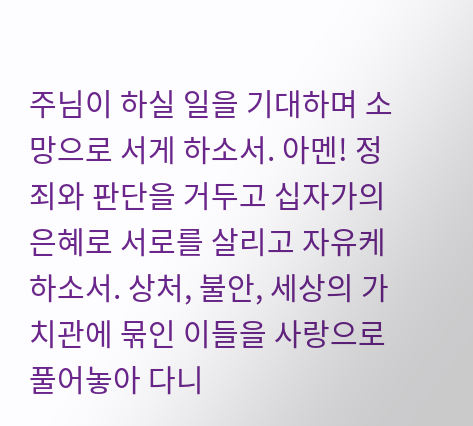주님이 하실 일을 기대하며 소망으로 서게 하소서. 아멘! 정죄와 판단을 거두고 십자가의 은혜로 서로를 살리고 자유케 하소서. 상처, 불안, 세상의 가치관에 묶인 이들을 사랑으로 풀어놓아 다니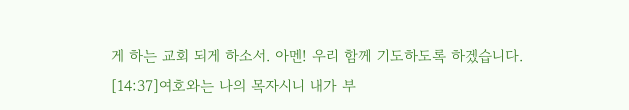게 하는 교회 되게 하소서. 아멘! 우리 함께 기도하도록 하겠습니다.
[14:37]여호와는 나의 목자시니 내가 부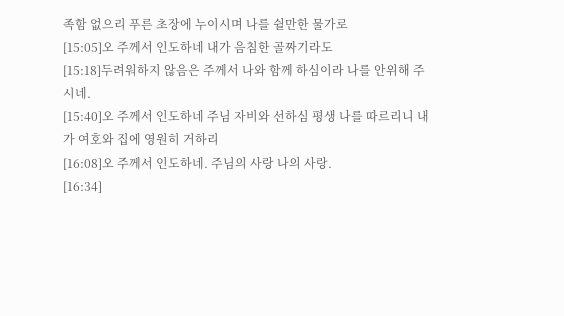족함 없으리 푸른 초장에 누이시며 나를 쉴만한 물가로
[15:05]오 주께서 인도하네 내가 음침한 골짜기라도
[15:18]두려워하지 않음은 주께서 나와 함께 하심이라 나를 안위해 주시네.
[15:40]오 주께서 인도하네 주님 자비와 선하심 평생 나를 따르리니 내가 여호와 집에 영원히 거하리
[16:08]오 주께서 인도하네. 주님의 사랑 나의 사랑.
[16:34]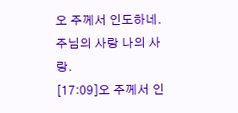오 주께서 인도하네. 주님의 사랑 나의 사랑.
[17:09]오 주께서 인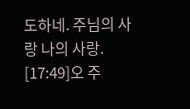도하네. 주님의 사랑 나의 사랑.
[17:49]오 주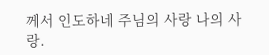께서 인도하네 주님의 사랑 나의 사랑.